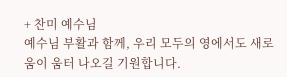+ 찬미 예수님
예수님 부활과 함께, 우리 모두의 영에서도 새로움이 움터 나오길 기원합니다.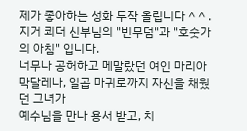제가 좋아하는 성화 두작 올립니다 ^ ^ .
지거 쾨더 신부님의 "빈무덤"과 "호숫가의 아침" 입니다.
너무나 공허하고 메말랐던 여인 마리아 막달레나, 일곱 마귀로까지 자신을 채웠던 그녀가
예수님을 만나 용서 받고, 치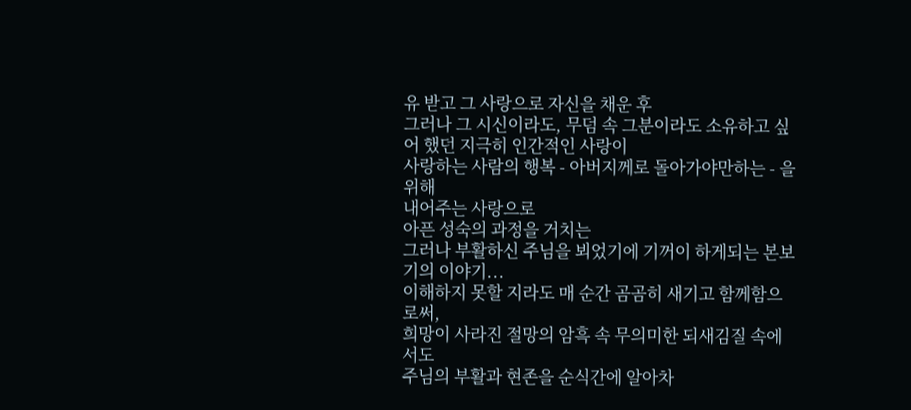유 받고 그 사랑으로 자신을 채운 후
그러나 그 시신이라도, 무덤 속 그분이라도 소유하고 싶어 했던 지극히 인간적인 사랑이
사랑하는 사람의 행복 - 아버지께로 돌아가야만하는 - 을 위해
내어주는 사랑으로
아픈 성숙의 과정을 거치는
그러나 부활하신 주님을 뵈었기에 기꺼이 하게되는 본보기의 이야기...
이해하지 못할 지라도 매 순간 곰곰히 새기고 함께함으로써,
희망이 사라진 절망의 암흑 속 무의미한 되새김질 속에서도
주님의 부활과 현존을 순식간에 알아차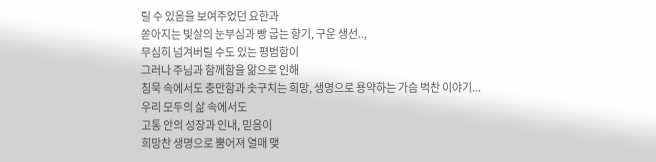릴 수 있음을 보여주었던 요한과
쏟아지는 빛살의 눈부심과 빵 굽는 향기, 구운 생선..,
무심히 넘겨버릴 수도 있는 평범함이
그러나 주님과 함께함을 앎으로 인해
침묵 속에서도 충만함과 솟구치는 희망, 생명으로 용약하는 가슴 벅찬 이야기...
우리 모두의 삶 속에서도
고통 안의 성장과 인내, 믿음이
희망찬 생명으로 뿜어져 열매 맺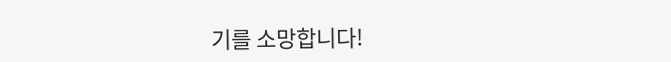기를 소망합니다!